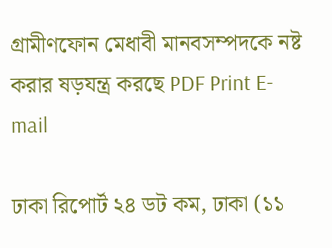গ্রামীণফোন মেধাবী মানবসম্পদকে নষ্ট করার ষড়যন্ত্র করছে PDF Print E-mail

ঢাকা রিপোর্ট ২৪ ডট কম, ঢাকা (১১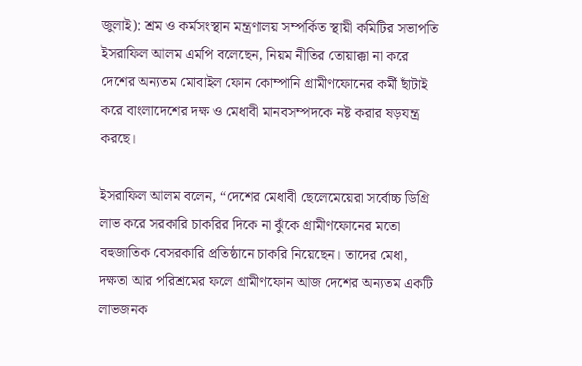জুলাই): শ্রম ও কর্মসংস্থান মন্ত্রণালয় সম্পর্কিত স্থায়ী কমিটির সভাপতি ইসরাফিল আলম এমপি বলেছেন, নিয়ম নীতির তোয়াক্কা না করে দেশের অন্যতম মোবাইল ফোন কোম্পানি গ্রামীণফোনের কর্মী ছাঁটাই করে বাংলাদেশের দক্ষ ও মেধাবী মানবসম্পদকে নষ্ট করার ষড়যন্ত্র করছে।

ইসরাফিল আলম বলেন, “দেশের মেধাবী ছেলেমেয়েরা সর্বোচ্চ ডিগ্রি লাভ করে সরকারি চাকরির দিকে না ঝুঁকে গ্রামীণফোনের মতো বহুজাতিক বেসরকারি প্রতিষ্ঠানে চাকরি নিয়েছেন। তাদের মেধা, দক্ষতা আর পরিশ্রমের ফলে গ্রামীণফোন আজ দেশের অন্যতম একটি লাভজনক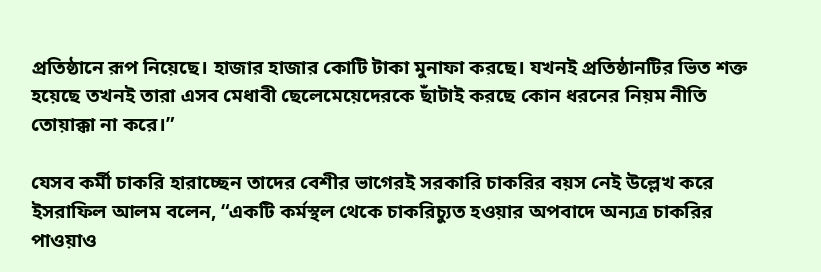প্রতিষ্ঠানে রূপ নিয়েছে। হাজার হাজার কোটি টাকা মুনাফা করছে। যখনই প্রতিষ্ঠানটির ভিত শক্ত হয়েছে তখনই তারা এসব মেধাবী ছেলেমেয়েদেরকে ছাঁটাই করছে কোন ধরনের নিয়ম নীতি তোয়াক্কা না করে।”

যেসব কর্মী চাকরি হারাচ্ছেন তাদের বেশীর ভাগেরই সরকারি চাকরির বয়স নেই উল্লেখ করে ইসরাফিল আলম বলেন, “একটি কর্মস্থল থেকে চাকরিচ্যুত হওয়ার অপবাদে অন্যত্র চাকরির পাওয়াও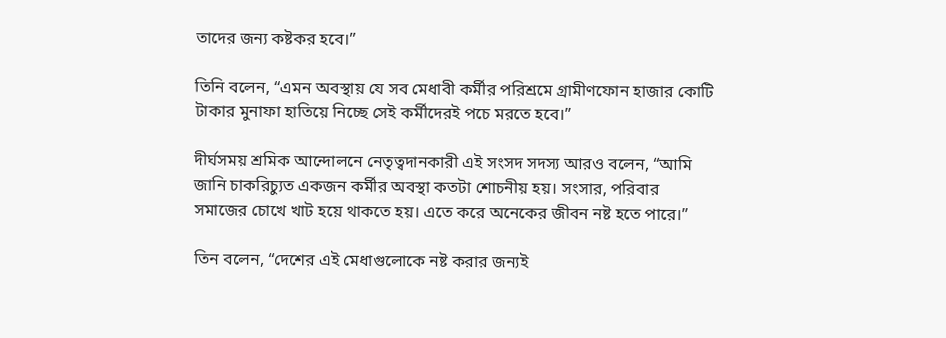তাদের জন্য কষ্টকর হবে।”

তিনি বলেন, “এমন অবস্থায় যে সব মেধাবী কর্মীর পরিশ্রমে গ্রামীণফোন হাজার কোটি টাকার মুনাফা হাতিয়ে নিচ্ছে সেই কর্মীদেরই পচে মরতে হবে।”

দীর্ঘসময় শ্রমিক আন্দোলনে নেতৃত্বদানকারী এই সংসদ সদস্য আরও বলেন, “আমি জানি চাকরিচ্যুত একজন কর্মীর অবস্থা কতটা শোচনীয় হয়। সংসার, পরিবার  সমাজের চোখে খাট হয়ে থাকতে হয়। এতে করে অনেকের জীবন নষ্ট হতে পারে।”

তিন বলেন, “দেশের এই মেধাগুলোকে নষ্ট করার জন্যই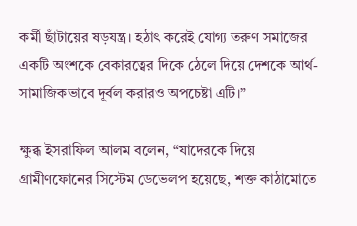কর্মী ছাঁটায়ের ষড়যন্ত্র। হঠাৎ করেই যোগ্য তরুণ সমাজের একটি অংশকে বেকারত্বের দিকে ঠেলে দিয়ে দেশকে আর্থ-সামাজিকভাবে দূর্বল করারও অপচেষ্টা এটি।”

ক্ষুব্ধ ইসরাফিল আলম বলেন, “যাদেরকে দিয়ে গ্রামীণফোনের সিস্টেম ডেভেলপ হয়েছে, শক্ত কাঠামোতে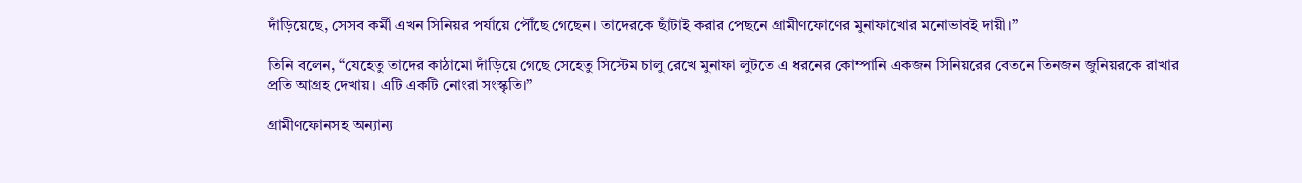দাঁড়িয়েছে, সেসব কর্মী এখন সিনিয়র পর্যায়ে পৌঁছে গেছেন। তাদেরকে ছাঁটাই করার পেছনে গ্রামীণফোণের মুনাফাখোর মনোভাবই দায়ী।”

তিনি বলেন, “যেহেতু তাদের কাঠামো দাঁড়িয়ে গেছে সেহেতু সিস্টেম চালু রেখে মুনাফা লুটতে এ ধরনের কোম্পানি একজন সিনিয়রের বেতনে তিনজন জুনিয়রকে রাখার প্রতি আগ্রহ দেখায়। এটি একটি নোংরা সংস্কৃতি।”

গ্রামীণফোনসহ অন্যান্য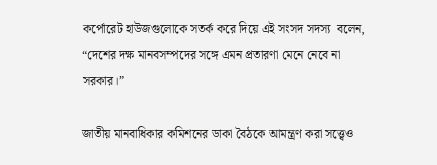কর্পোরেট হাউজগুলোকে সতর্ক করে দিয়ে এই সংসদ সদস্য  বলেন, “দেশের দক্ষ মানবসম্পদের সঙ্গে এমন প্রতারণা মেনে নেবে না সরকার।”

জাতীয় মানবাধিকার কমিশনের ডাকা বৈঠকে আমন্ত্রণ করা সত্ত্বেও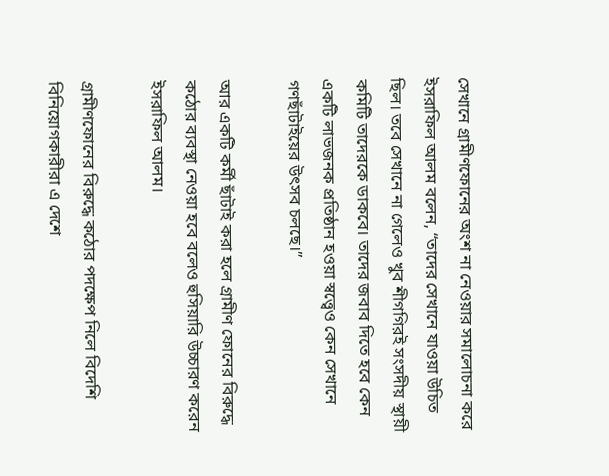সেখানে গ্রামীণফোনের অংশ না নেওয়ার সমালোচনা করে ইসরাফিল আলম বলেন, “তাদের সেখানে যাওয়া উচিত ছিল। তবে সেখানে না গেলেও খুব শীগগিরই সংসদীয় স্থায়ী কমিটি তাদেরকে ডাকবে। তাদের জবাব দিতে হবে কেন একটি লাভজনক প্রতিষ্ঠান হওয়া স্বত্ত্বেও কেন সেখানে গণছাঁটাইয়ের উৎসব চলছে।”

আর একটি কর্মী ছাঁটাই করা হলে গ্রামীণ ফোনের বিরুদ্ধে কঠোর ব্যবস্থা নেওয়া হবে বলেও হুসিয়ারি উচ্চারণ করেন ইসরাফিল আলম।

গ্রামীণফোনের বিরুদ্ধে কঠোর পদক্ষেপ নিলে বিদেশি বিনিয়োগকারীরা এ দেশে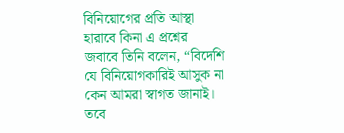বিনিয়োগের প্রতি আস্থা হারাবে কিনা এ প্রশ্নের জবাবে তিনি বলেন, “বিদেশি যে বিনিয়োগকারিই আসুক না কেন আমরা স্বাগত জানাই। তবে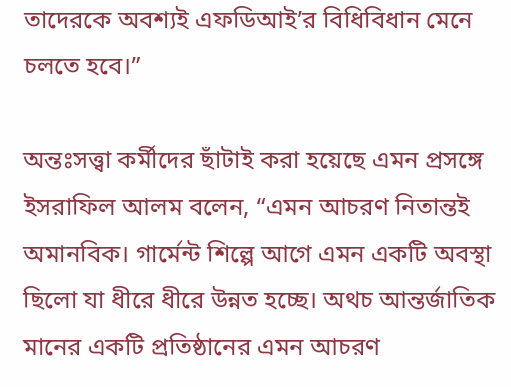তাদেরকে অবশ্যই এফডিআই’র বিধিবিধান মেনে চলতে হবে।”

অন্তঃসত্ত্বা কর্মীদের ছাঁটাই করা হয়েছে এমন প্রসঙ্গে ইসরাফিল আলম বলেন, “এমন আচরণ নিতান্তই অমানবিক। গার্মেন্ট শিল্পে আগে এমন একটি অবস্থা ছিলো যা ধীরে ধীরে উন্নত হচ্ছে। অথচ আন্তর্জাতিক মানের একটি প্রতিষ্ঠানের এমন আচরণ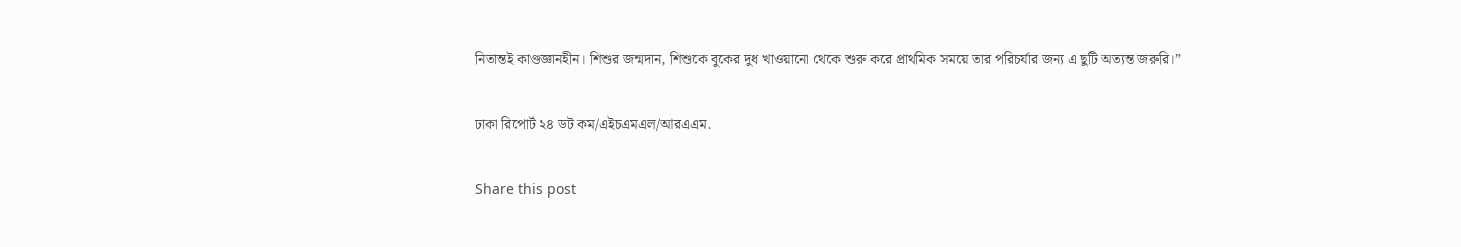নিতান্তই কাণ্ডজ্ঞানহীন। শিশুর জন্মদান, শিশুকে বুকের দুধ খাওয়ানো থেকে শুরু করে প্রাথমিক সময়ে তার পরিচর্যার জন্য এ ছুটি অত্যন্ত জরুরি।”

ঢাকা রিপোর্ট ২৪ ডট কম/এইচএমএল/আরএএম.

Share this post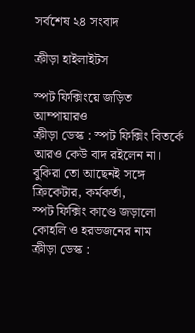সর্বশেষ ২৪ সংবাদ

ক্রীড়া হাইলাইটস

স্পট ফিক্সিংয়ে জড়িত আম্পায়ারও
ক্রীড়া ডেস্ক : স্পট ফিক্সিং বিতর্কে আরও কেউ বাদ রইলেন না। বুকিরা তো আছেনই সঙ্গে ক্রিকেটার, কর্মকর্তা,
স্পট ফিক্সিং কাণ্ডে জড়ালো কোহলি ও হরভজনের নাম
ক্রীড়া ডেস্ক :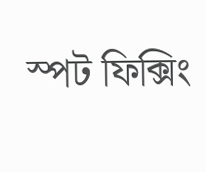স্পট ফিক্সিং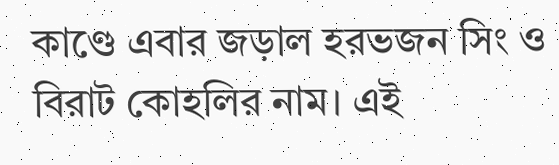কাণ্ডে এবার জড়াল হরভজন সিং ও বিরাট কোহলির নাম। এই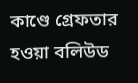কাণ্ডে গ্রেফতার হওয়া বলিউড